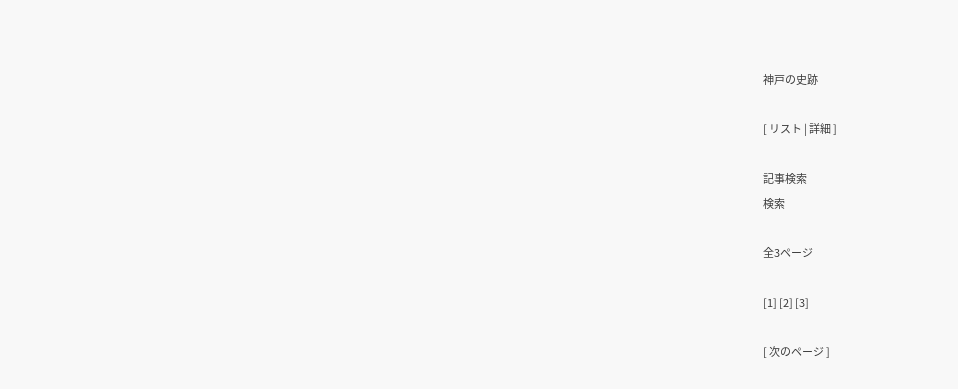神戸の史跡

[ リスト | 詳細 ]

記事検索
検索

全3ページ

[1] [2] [3]

[ 次のページ ]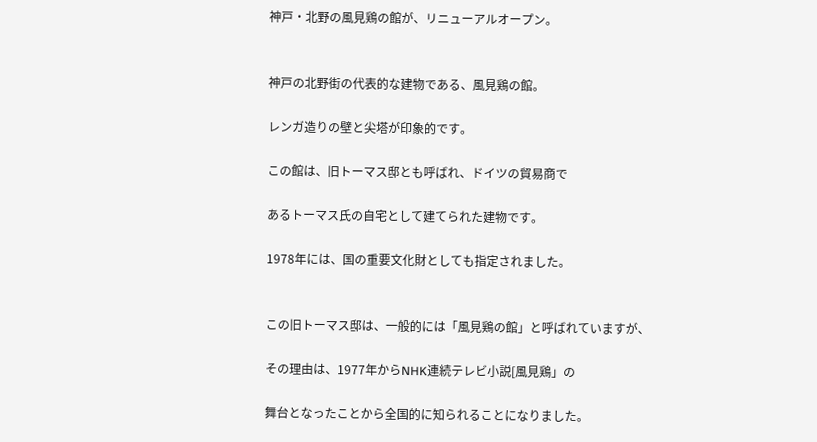神戸・北野の風見鶏の館が、リニューアルオープン。


神戸の北野街の代表的な建物である、風見鶏の館。

レンガ造りの壁と尖塔が印象的です。

この館は、旧トーマス邸とも呼ばれ、ドイツの貿易商で

あるトーマス氏の自宅として建てられた建物です。

1978年には、国の重要文化財としても指定されました。


この旧トーマス邸は、一般的には「風見鶏の館」と呼ばれていますが、

その理由は、1977年からNHK連続テレビ小説[風見鶏」の

舞台となったことから全国的に知られることになりました。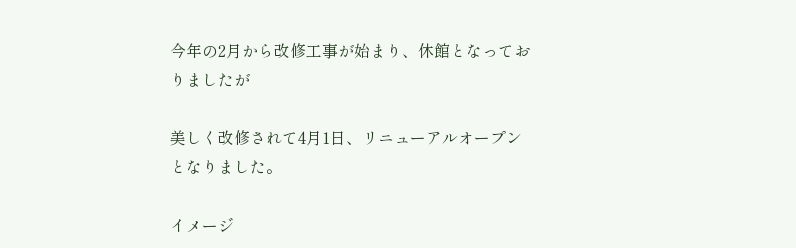今年の2月から改修工事が始まり、休館となっておりましたが

美しく改修されて4月1日、リニューアルオープンとなりました。

イメージ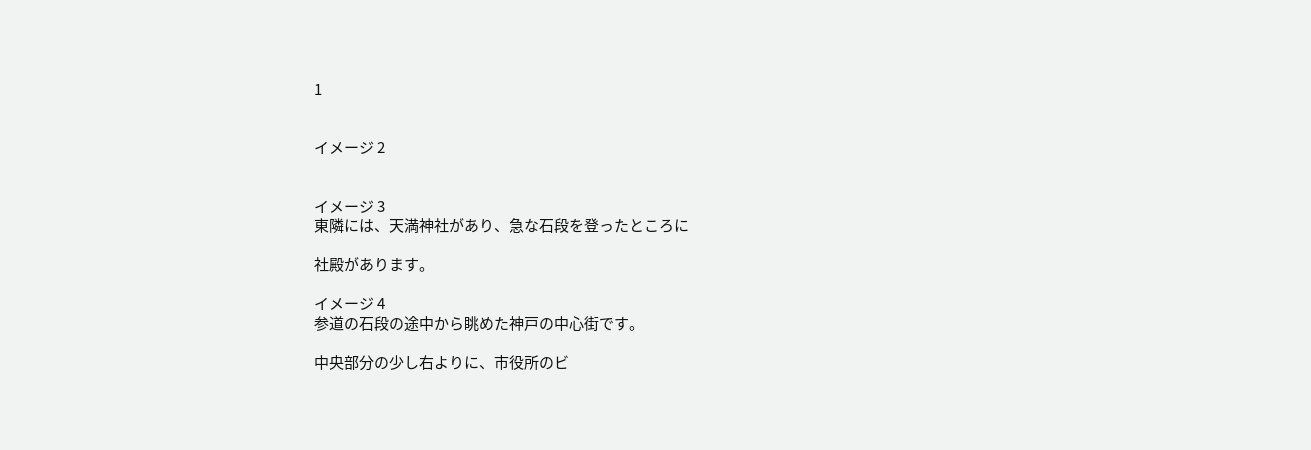1


イメージ 2


イメージ 3
東隣には、天満神社があり、急な石段を登ったところに

社殿があります。

イメージ 4
参道の石段の途中から眺めた神戸の中心街です。

中央部分の少し右よりに、市役所のビ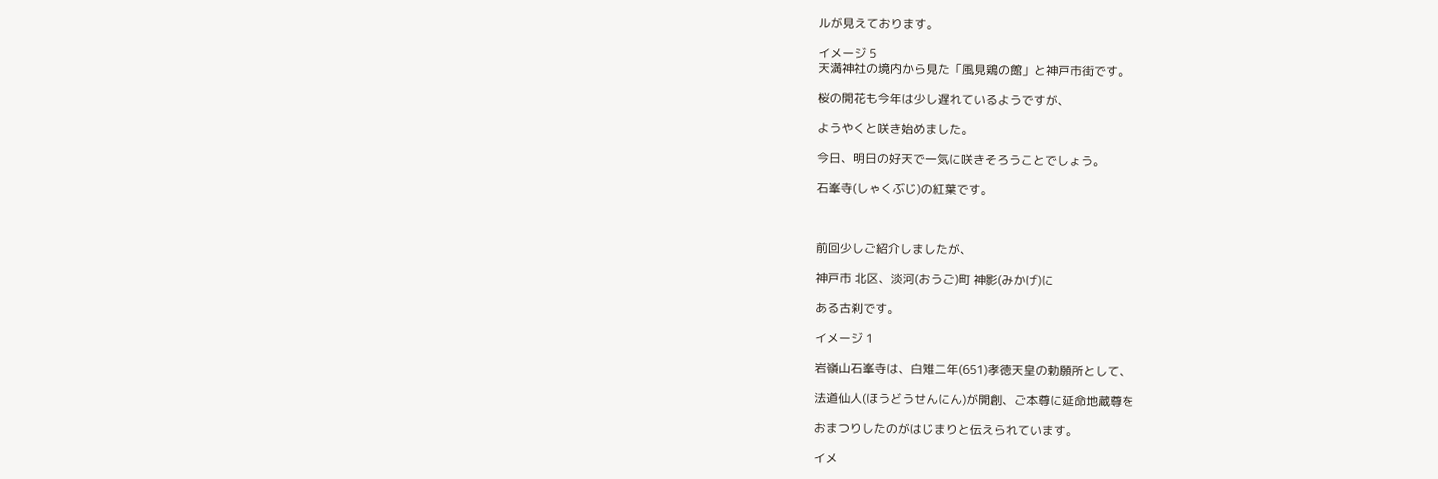ルが見えております。

イメージ 5
天満神社の境内から見た「風見鶏の館」と神戸市街です。

桜の開花も今年は少し遅れているようですが、

ようやくと咲き始めました。

今日、明日の好天で一気に咲きそろうことでしょう。

石峯寺(しゃくぶじ)の紅葉です。



前回少しご紹介しましたが、

神戸市 北区、淡河(おうご)町 神影(みかげ)に

ある古刹です。

イメージ 1

岩嶺山石峯寺は、白雉二年(651)孝徳天皇の勅願所として、

法道仙人(ほうどうせんにん)が開創、ご本尊に延命地蔵尊を

おまつりしたのがはじまりと伝えられています。

イメ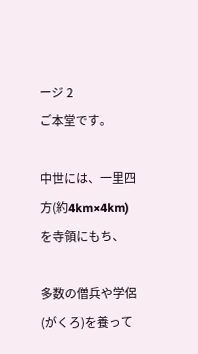ージ 2
ご本堂です。

中世には、一里四方(約4km×4km)を寺領にもち、

多数の僧兵や学侶(がくろ)を養って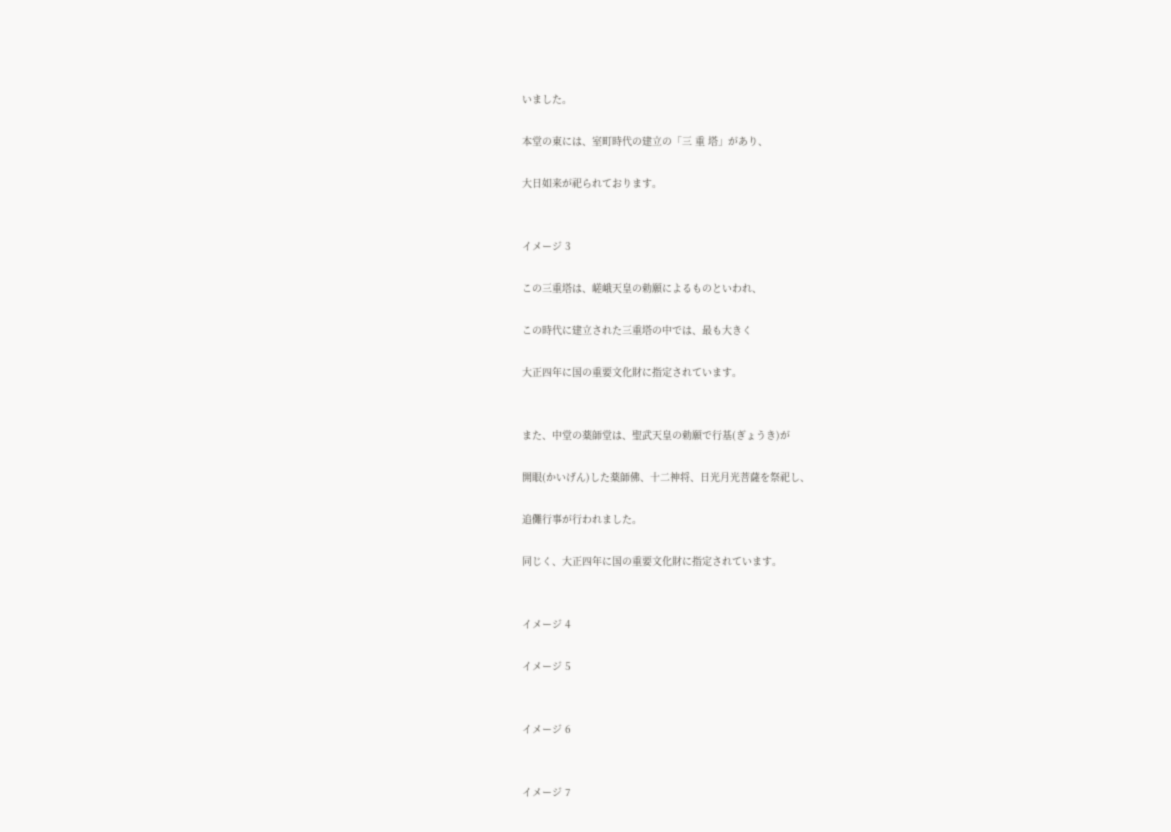いました。

本堂の東には、室町時代の建立の「三 重 塔」があり、

大日如来が祀られております。


イメージ 3

この三重塔は、嵯峨天皇の勅願によるものといわれ、

この時代に建立された三重塔の中では、最も大きく

大正四年に国の重要文化財に指定されています。


また、中堂の薬師堂は、聖武天皇の勅願で行基(ぎょうき)が

開眼(かいげん)した薬師佛、十二神将、日光月光菩薩を祭祀し、

追儺行事が行われました。

同じく、大正四年に国の重要文化財に指定されています。


イメージ 4

イメージ 5


イメージ 6


イメージ 7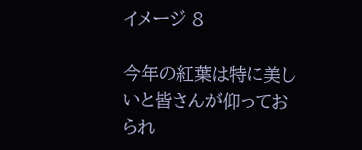イメージ 8

今年の紅葉は特に美しいと皆さんが仰っておられ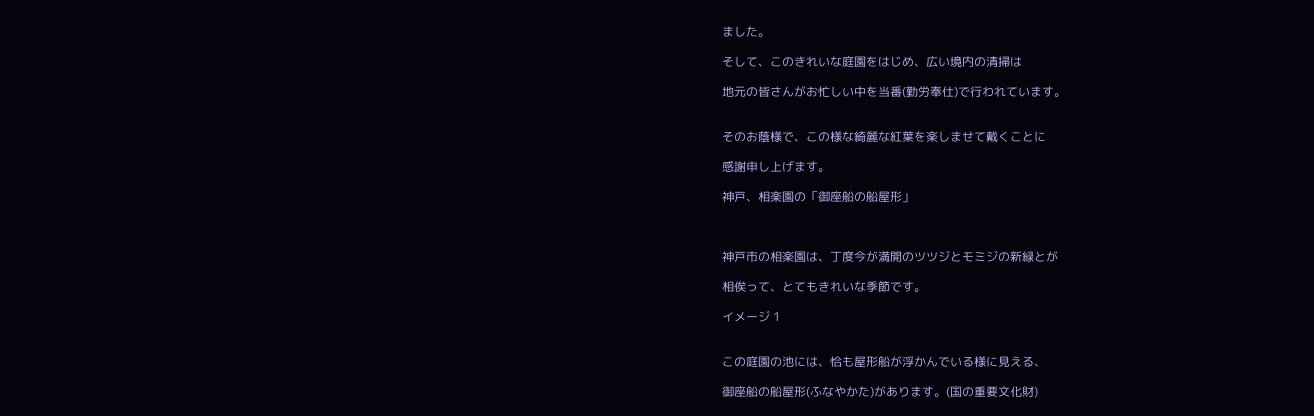ました。

そして、このきれいな庭園をはじめ、広い境内の清掃は

地元の皆さんがお忙しい中を当番(勤労奉仕)で行われています。


そのお蔭様で、この様な綺麗な紅葉を楽しませて戴くことに

感謝申し上げます。

神戸、相楽園の「御座船の船屋形」



神戸市の相楽園は、丁度今が満開のツツジとモミジの新緑とが

相俟って、とてもきれいな季節です。

イメージ 1


この庭園の池には、恰も屋形船が浮かんでいる様に見える、

御座船の船屋形(ふなやかた)があります。(国の重要文化財)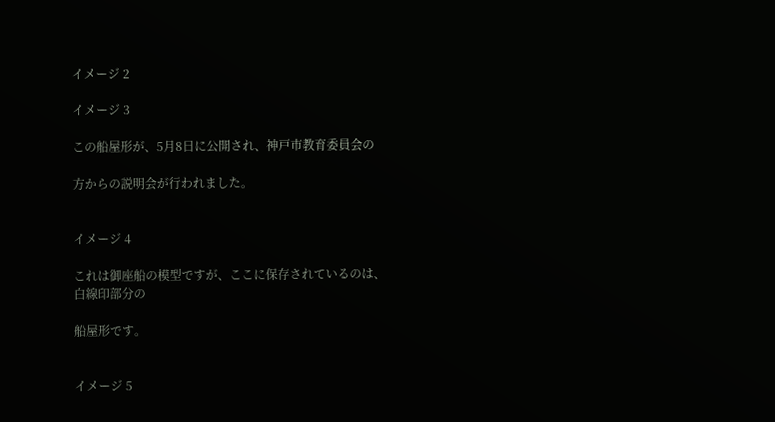イメージ 2

イメージ 3

この船屋形が、5月8日に公開され、神戸市教育委員会の

方からの説明会が行われました。


イメージ 4

これは御座船の模型ですが、ここに保存されているのは、白線印部分の

船屋形です。


イメージ 5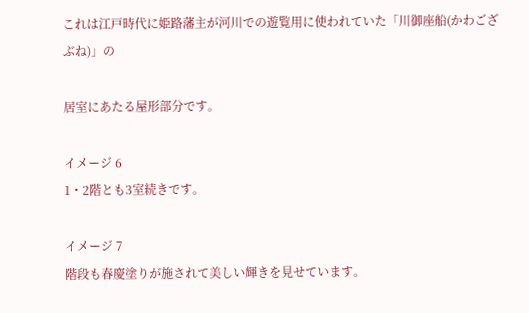これは江戸時代に姫路藩主が河川での遊覧用に使われていた「川御座船(かわござぶね)」の

居室にあたる屋形部分です。

イメージ 6
1・2階とも3室続きです。

イメージ 7
階段も春慶塗りが施されて美しい輝きを見せています。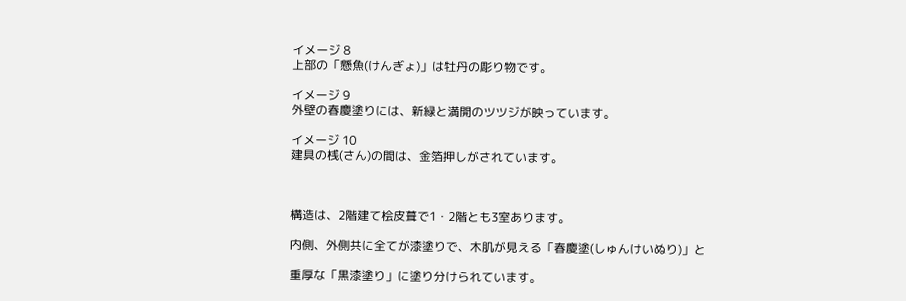イメージ 8
上部の「懸魚(けんぎょ)」は牡丹の彫り物です。

イメージ 9
外壁の春慶塗りには、新緑と満開のツツジが映っています。

イメージ 10
建具の桟(さん)の間は、金箔押しがされています。



構造は、2階建て桧皮葺で1・2階とも3室あります。

内側、外側共に全てが漆塗りで、木肌が見える「春慶塗(しゅんけいぬり)」と

重厚な「黒漆塗り」に塗り分けられています。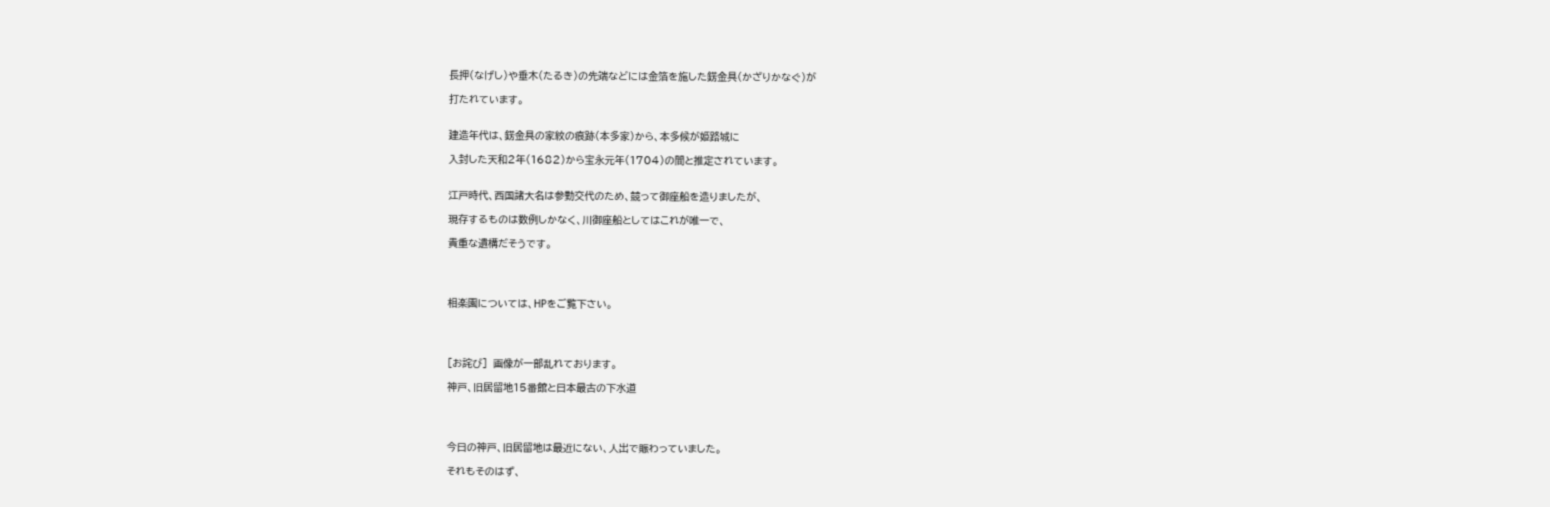長押(なげし)や垂木(たるき)の先端などには金箔を施した錺金具(かざりかなぐ)が

打たれています。


建造年代は、錺金具の家紋の痕跡(本多家)から、本多候が姫路城に

入封した天和2年(1682)から宝永元年(1704)の間と推定されています。


江戸時代、西国諸大名は参勤交代のため、競って御座船を造りましたが、

現存するものは数例しかなく、川御座船としてはこれが唯一で、

貴重な遺構だそうです。




相楽園については、HPをご覧下さい。




[お詫び]  画像が一部乱れております。

神戸、旧居留地15番館と日本最古の下水道




今日の神戸、旧居留地は最近にない、人出で賑わっていました。

それもそのはず、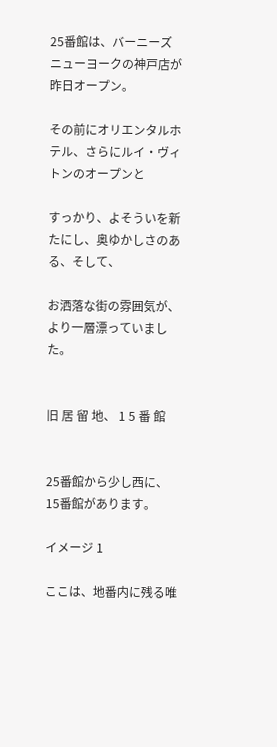25番館は、バーニーズニューヨークの神戸店が昨日オープン。

その前にオリエンタルホテル、さらにルイ・ヴィトンのオープンと

すっかり、よそういを新たにし、奥ゆかしさのある、そして、

お洒落な街の雰囲気が、より一層漂っていました。


旧 居 留 地、 1 5 番 館


25番館から少し西に、15番館があります。

イメージ 1

ここは、地番内に残る唯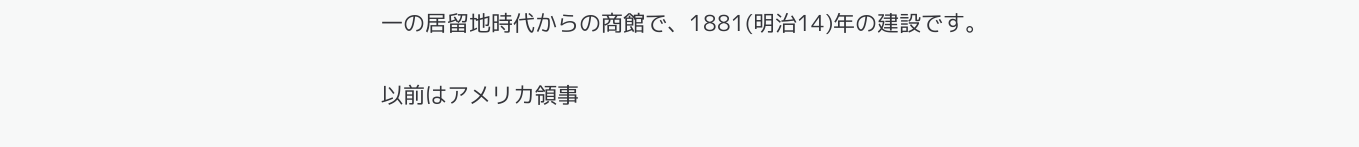一の居留地時代からの商館で、1881(明治14)年の建設です。

以前はアメリカ領事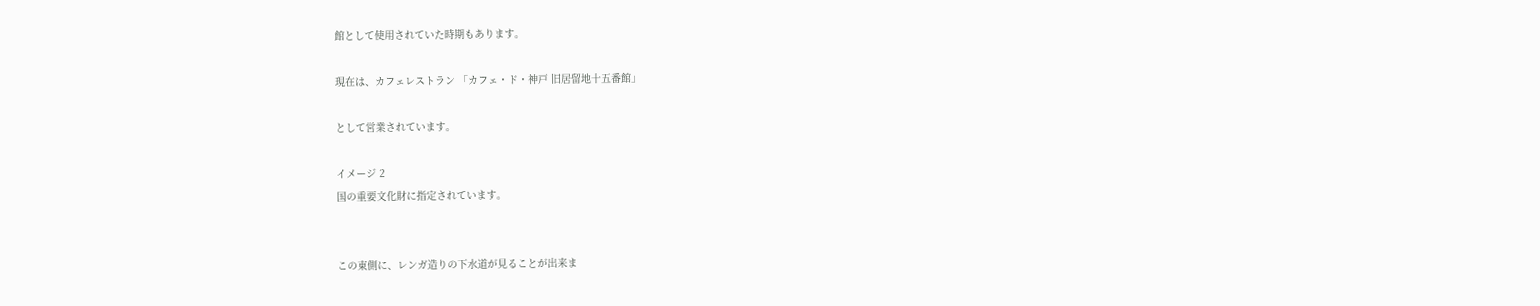館として使用されていた時期もあります。

現在は、カフェレストラン 「カフェ・ド・神戸 旧居留地十五番館」

として営業されています。

イメージ 2
国の重要文化財に指定されています。


この東側に、レンガ造りの下水道が見ることが出来ま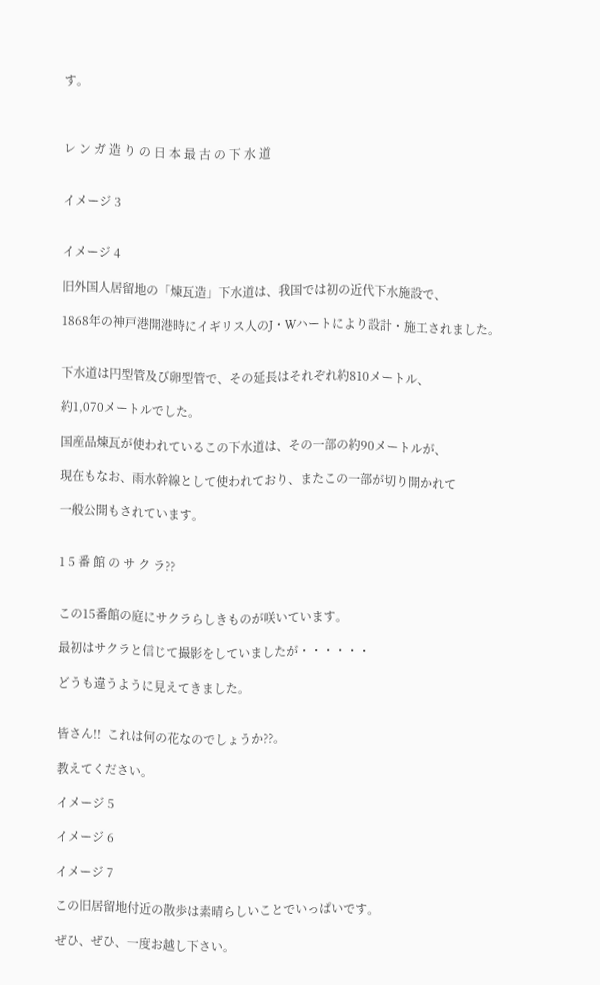す。



レ ン ガ 造 り の 日 本 最 古 の 下 水 道


イメージ 3


イメージ 4

旧外国人居留地の「煉瓦造」下水道は、我国では初の近代下水施設で、

1868年の神戸港開港時にイギリス人のJ・Wハートにより設計・施工されました。


下水道は円型管及び卵型管で、その延長はそれぞれ約810メートル、

約1,070メートルでした。

国産品煉瓦が使われているこの下水道は、その一部の約90メートルが、

現在もなお、雨水幹線として使われており、またこの一部が切り開かれて

一般公開もされています。


1 5 番 館 の サ ク ラ??


この15番館の庭にサクラらしきものが咲いています。

最初はサクラと信じて撮影をしていましたが・・・・・・

どうも違うように見えてきました。


皆さん!!  これは何の花なのでしょうか??。

教えてください。

イメージ 5

イメージ 6

イメージ 7

この旧居留地付近の散歩は素晴らしいことでいっぱいです。

ぜひ、ぜひ、一度お越し下さい。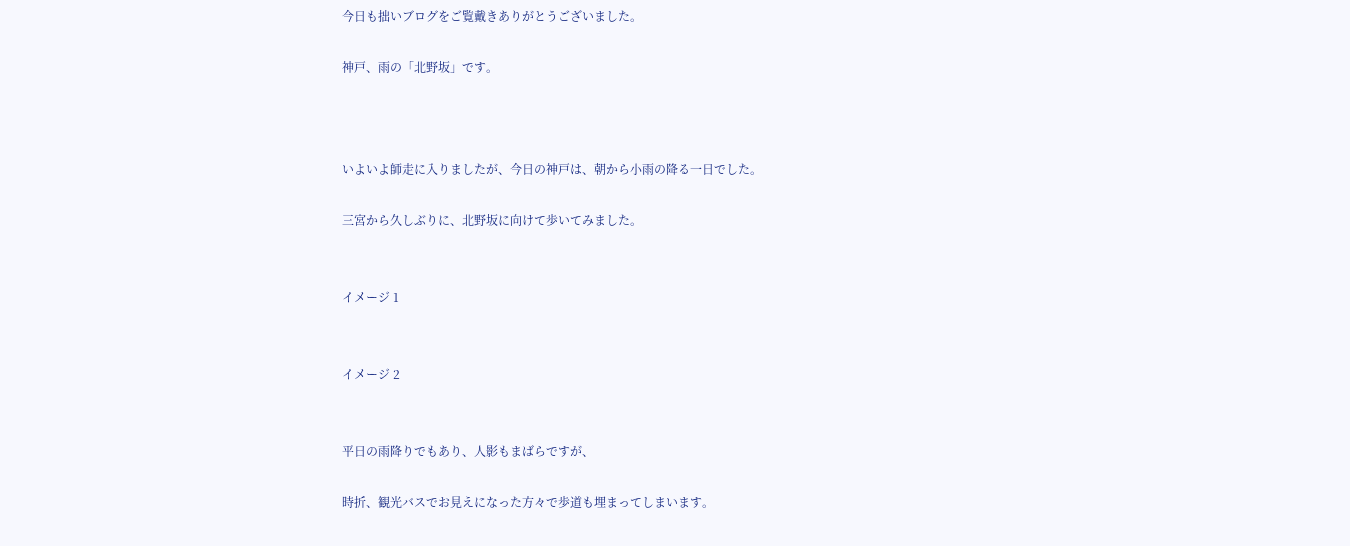今日も拙いブログをご覧戴きありがとうございました。

神戸、雨の「北野坂」です。



いよいよ師走に入りましたが、今日の神戸は、朝から小雨の降る一日でした。

三宮から久しぶりに、北野坂に向けて歩いてみました。


イメージ 1


イメージ 2


平日の雨降りでもあり、人影もまばらですが、

時折、観光バスでお見えになった方々で歩道も埋まってしまいます。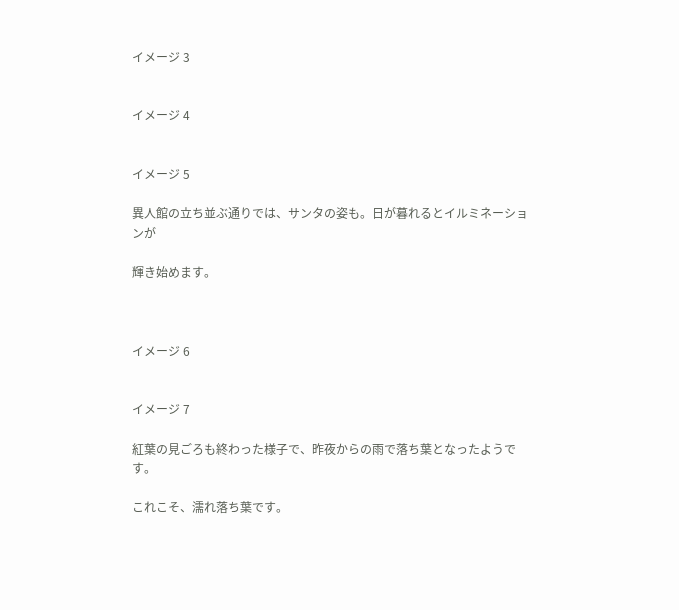イメージ 3


イメージ 4


イメージ 5

異人館の立ち並ぶ通りでは、サンタの姿も。日が暮れるとイルミネーションが

輝き始めます。



イメージ 6


イメージ 7

紅葉の見ごろも終わった様子で、昨夜からの雨で落ち葉となったようです。

これこそ、濡れ落ち葉です。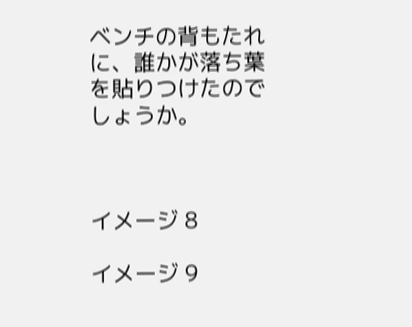ベンチの背もたれに、誰かが落ち葉を貼りつけたのでしょうか。



イメージ 8

イメージ 9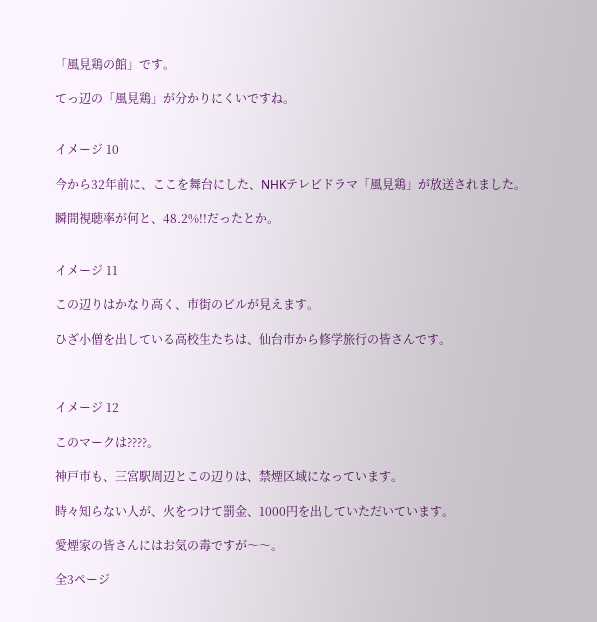「風見鶏の館」です。

てっ辺の「風見鶏」が分かりにくいですね。


イメージ 10

今から32年前に、ここを舞台にした、NHKテレビドラマ「風見鶏」が放送されました。

瞬間視聴率が何と、48.2%!!だったとか。


イメージ 11

この辺りはかなり高く、市街のビルが見えます。

ひざ小僧を出している高校生たちは、仙台市から修学旅行の皆さんです。



イメージ 12

このマークは????。

神戸市も、三宮駅周辺とこの辺りは、禁煙区域になっています。

時々知らない人が、火をつけて罰金、1000円を出していただいています。

愛煙家の皆さんにはお気の毒ですが〜〜。

全3ページ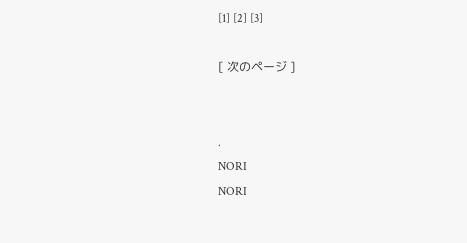[1] [2] [3]

[ 次のページ ]


.
NORI
NORI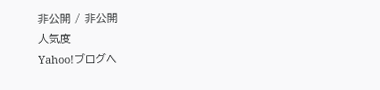非公開 / 非公開
人気度
Yahoo!ブログヘ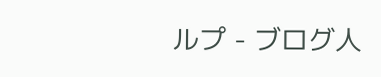ルプ - ブログ人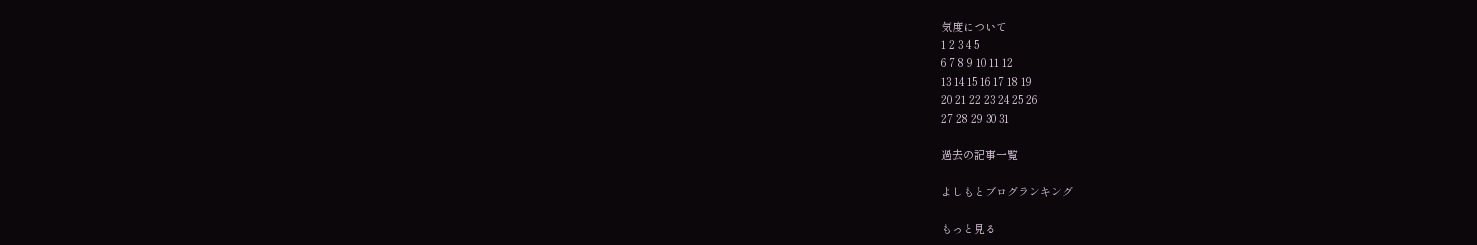気度について
1 2 3 4 5
6 7 8 9 10 11 12
13 14 15 16 17 18 19
20 21 22 23 24 25 26
27 28 29 30 31

過去の記事一覧

よしもとブログランキング

もっと見る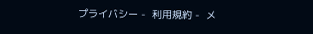プライバシー -  利用規約 -  メ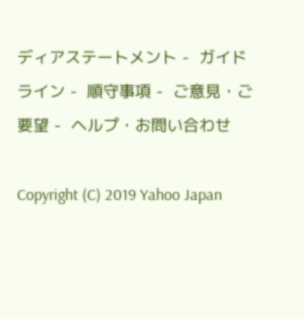ディアステートメント -  ガイドライン -  順守事項 -  ご意見・ご要望 -  ヘルプ・お問い合わせ

Copyright (C) 2019 Yahoo Japan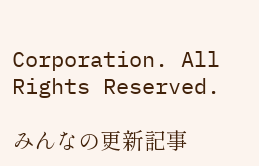Corporation. All Rights Reserved.

みんなの更新記事